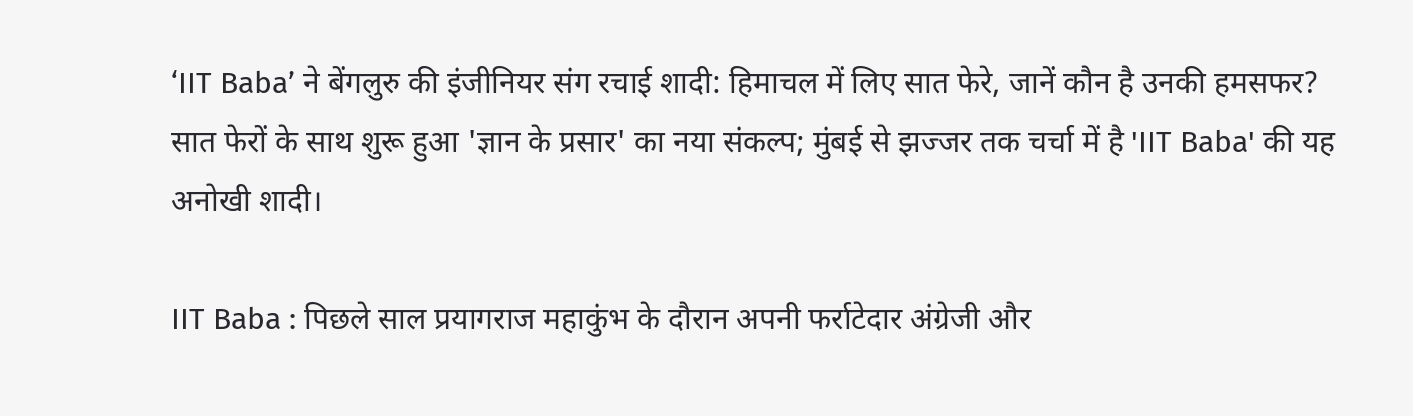‘IIT Baba’ ने बेंगलुरु की इंजीनियर संग रचाई शादी: हिमाचल में लिए सात फेरे, जानें कौन है उनकी हमसफर?
सात फेरों के साथ शुरू हुआ 'ज्ञान के प्रसार' का नया संकल्प; मुंबई से झज्जर तक चर्चा में है 'IIT Baba' की यह अनोखी शादी।

IIT Baba : पिछले साल प्रयागराज महाकुंभ के दौरान अपनी फर्राटेदार अंग्रेजी और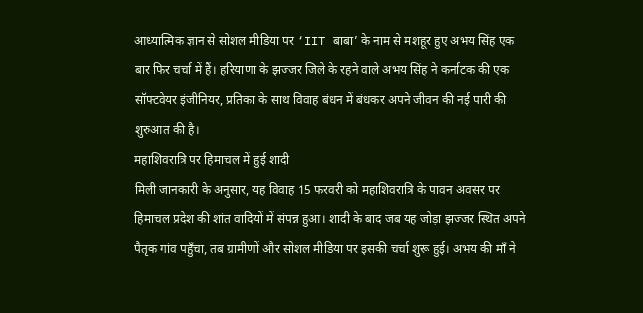आध्यात्मिक ज्ञान से सोशल मीडिया पर ‘IIT बाबा’ के नाम से मशहूर हुए अभय सिंह एक बार फिर चर्चा में हैं। हरियाणा के झज्जर जिले के रहने वाले अभय सिंह ने कर्नाटक की एक सॉफ्टवेयर इंजीनियर, प्रतिका के साथ विवाह बंधन में बंधकर अपने जीवन की नई पारी की शुरुआत की है।
महाशिवरात्रि पर हिमाचल में हुई शादी
मिली जानकारी के अनुसार, यह विवाह 15 फरवरी को महाशिवरात्रि के पावन अवसर पर हिमाचल प्रदेश की शांत वादियों में संपन्न हुआ। शादी के बाद जब यह जोड़ा झज्जर स्थित अपने पैतृक गांव पहुँचा, तब ग्रामीणों और सोशल मीडिया पर इसकी चर्चा शुरू हुई। अभय की माँ ने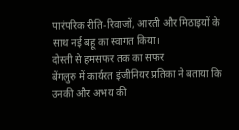पारंपरिक रीति-रिवाजों, आरती और मिठाइयों के साथ नई बहू का स्वागत किया।
दोस्ती से हमसफर तक का सफर
बेंगलुरु में कार्यरत इंजीनियर प्रतिका ने बताया कि उनकी और अभय की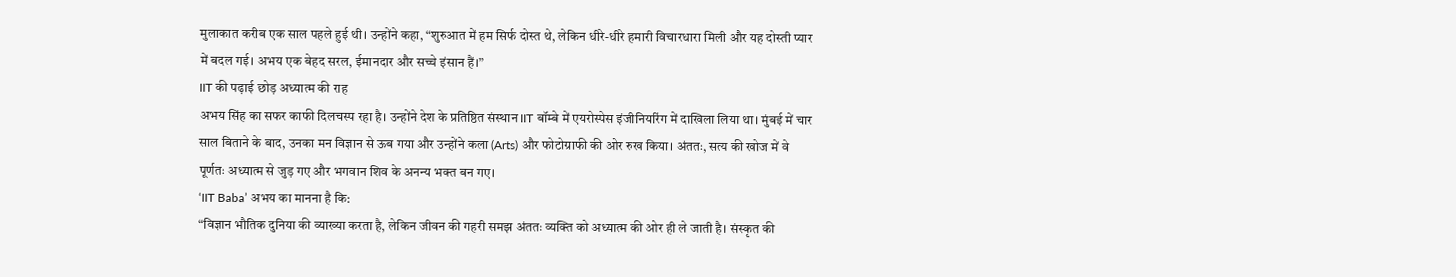मुलाकात करीब एक साल पहले हुई थी। उन्होंने कहा, “शुरुआत में हम सिर्फ दोस्त थे, लेकिन धीरे-धीरे हमारी विचारधारा मिली और यह दोस्ती प्यार में बदल गई। अभय एक बेहद सरल, ईमानदार और सच्चे इंसान हैं।”
IIT की पढ़ाई छोड़ अध्यात्म की राह
अभय सिंह का सफर काफी दिलचस्प रहा है। उन्होंने देश के प्रतिष्ठित संस्थान IIT बॉम्बे में एयरोस्पेस इंजीनियरिंग में दाखिला लिया था। मुंबई में चार साल बिताने के बाद, उनका मन विज्ञान से ऊब गया और उन्होंने कला (Arts) और फोटोग्राफी की ओर रुख किया। अंततः, सत्य की खोज में वे पूर्णतः अध्यात्म से जुड़ गए और भगवान शिव के अनन्य भक्त बन गए।
‘IIT Baba’ अभय का मानना है कि:
“विज्ञान भौतिक दुनिया की व्याख्या करता है, लेकिन जीवन की गहरी समझ अंततः व्यक्ति को अध्यात्म की ओर ही ले जाती है। संस्कृत की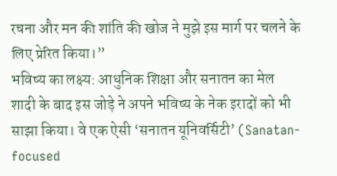रचना और मन की शांति की खोज ने मुझे इस मार्ग पर चलने के लिए प्रेरित किया।”
भविष्य का लक्ष्य: आधुनिक शिक्षा और सनातन का मेल
शादी के बाद इस जोड़े ने अपने भविष्य के नेक इरादों को भी साझा किया। वे एक ऐसी ‘सनातन यूनिवर्सिटी’ (Sanatan-focused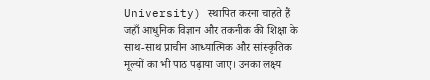University) स्थापित करना चाहते हैं जहाँ आधुनिक विज्ञान और तकनीक की शिक्षा के साथ-साथ प्राचीन आध्यात्मिक और सांस्कृतिक मूल्यों का भी पाठ पढ़ाया जाए। उनका लक्ष्य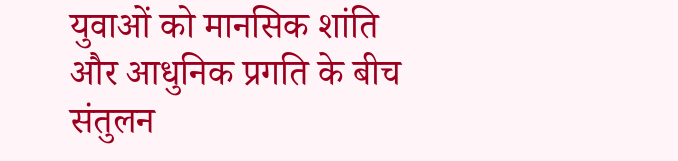युवाओं को मानसिक शांति और आधुनिक प्रगति के बीच संतुलन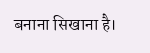बनाना सिखाना है।